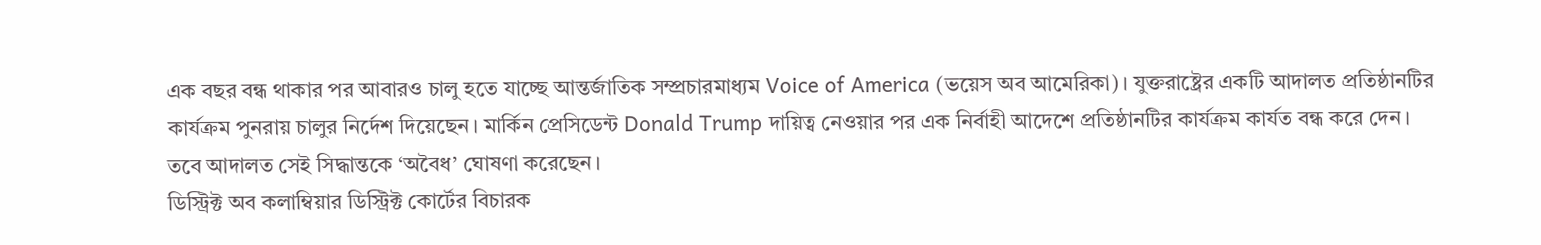এক বছর বন্ধ থাকার পর আবারও চালু হতে যাচ্ছে আন্তর্জাতিক সম্প্রচারমাধ্যম Voice of America (ভয়েস অব আমেরিকা)। যুক্তরাষ্ট্রের একটি আদালত প্রতিষ্ঠানটির কার্যক্রম পুনরায় চালুর নির্দেশ দিয়েছেন। মার্কিন প্রেসিডেন্ট Donald Trump দায়িত্ব নেওয়ার পর এক নির্বাহী আদেশে প্রতিষ্ঠানটির কার্যক্রম কার্যত বন্ধ করে দেন। তবে আদালত সেই সিদ্ধান্তকে ‘অবৈধ’ ঘোষণা করেছেন।
ডিস্ট্রিক্ট অব কলাম্বিয়ার ডিস্ট্রিক্ট কোর্টের বিচারক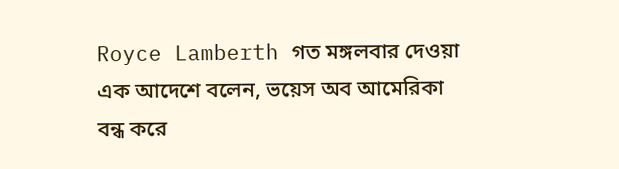Royce Lamberth গত মঙ্গলবার দেওয়া এক আদেশে বলেন, ভয়েস অব আমেরিকা বন্ধ করে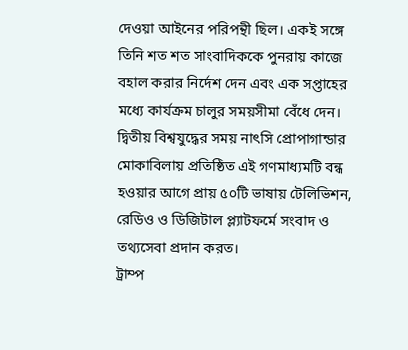দেওয়া আইনের পরিপন্থী ছিল। একই সঙ্গে তিনি শত শত সাংবাদিককে পুনরায় কাজে বহাল করার নির্দেশ দেন এবং এক সপ্তাহের মধ্যে কার্যক্রম চালুর সময়সীমা বেঁধে দেন।
দ্বিতীয় বিশ্বযুদ্ধের সময় নাৎসি প্রোপাগান্ডার মোকাবিলায় প্রতিষ্ঠিত এই গণমাধ্যমটি বন্ধ হওয়ার আগে প্রায় ৫০টি ভাষায় টেলিভিশন, রেডিও ও ডিজিটাল প্ল্যাটফর্মে সংবাদ ও তথ্যসেবা প্রদান করত।
ট্রাম্প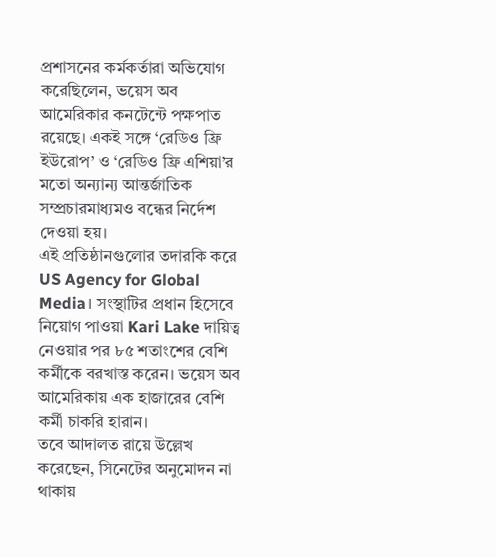প্রশাসনের কর্মকর্তারা অভিযোগ করেছিলেন, ভয়েস অব আমেরিকার কনটেন্টে পক্ষপাত রয়েছে। একই সঙ্গে ‘রেডিও ফ্রি ইউরোপ’ ও ‘রেডিও ফ্রি এশিয়া’র মতো অন্যান্য আন্তর্জাতিক সম্প্রচারমাধ্যমও বন্ধের নির্দেশ দেওয়া হয়।
এই প্রতিষ্ঠানগুলোর তদারকি করে US Agency for Global Media। সংস্থাটির প্রধান হিসেবে নিয়োগ পাওয়া Kari Lake দায়িত্ব নেওয়ার পর ৮৫ শতাংশের বেশি কর্মীকে বরখাস্ত করেন। ভয়েস অব আমেরিকায় এক হাজারের বেশি কর্মী চাকরি হারান।
তবে আদালত রায়ে উল্লেখ করেছেন, সিনেটের অনুমোদন না থাকায়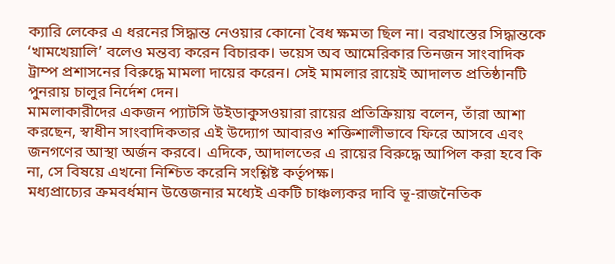ক্যারি লেকের এ ধরনের সিদ্ধান্ত নেওয়ার কোনো বৈধ ক্ষমতা ছিল না। বরখাস্তের সিদ্ধান্তকে ‘খামখেয়ালি’ বলেও মন্তব্য করেন বিচারক। ভয়েস অব আমেরিকার তিনজন সাংবাদিক ট্রাম্প প্রশাসনের বিরুদ্ধে মামলা দায়ের করেন। সেই মামলার রায়েই আদালত প্রতিষ্ঠানটি পুনরায় চালুর নির্দেশ দেন।
মামলাকারীদের একজন প্যাটসি উইডাকুসওয়ারা রায়ের প্রতিক্রিয়ায় বলেন, তাঁরা আশা করছেন, স্বাধীন সাংবাদিকতার এই উদ্যোগ আবারও শক্তিশালীভাবে ফিরে আসবে এবং জনগণের আস্থা অর্জন করবে। এদিকে, আদালতের এ রায়ের বিরুদ্ধে আপিল করা হবে কি না, সে বিষয়ে এখনো নিশ্চিত করেনি সংশ্লিষ্ট কর্তৃপক্ষ।
মধ্যপ্রাচ্যের ক্রমবর্ধমান উত্তেজনার মধ্যেই একটি চাঞ্চল্যকর দাবি ভূ-রাজনৈতিক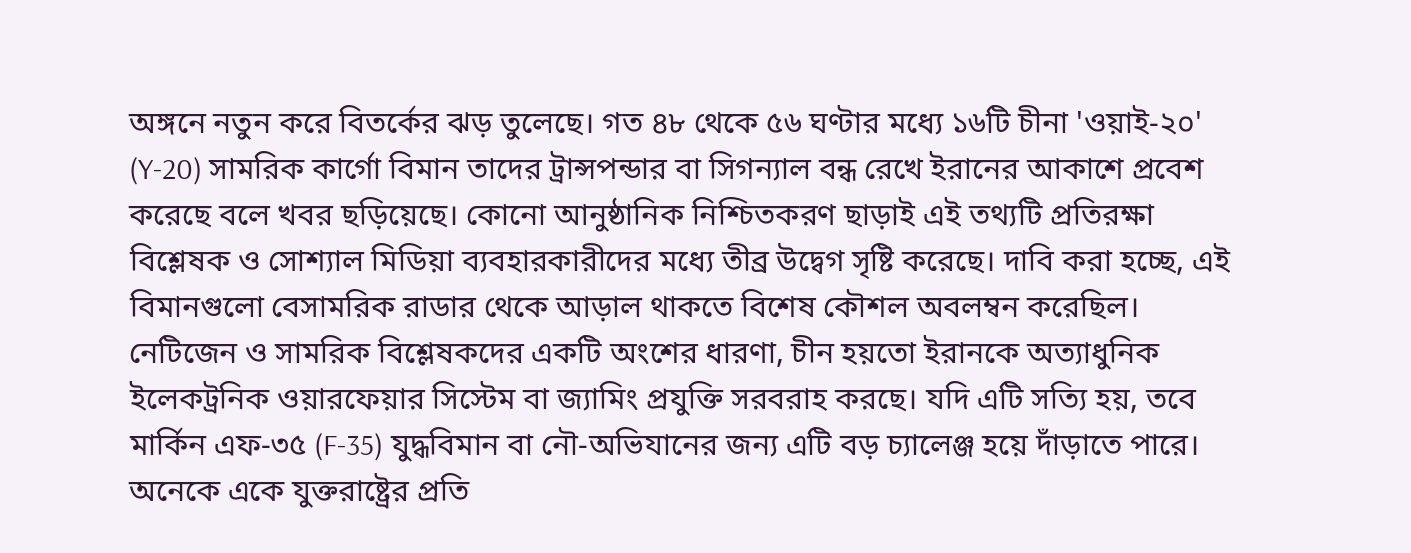অঙ্গনে নতুন করে বিতর্কের ঝড় তুলেছে। গত ৪৮ থেকে ৫৬ ঘণ্টার মধ্যে ১৬টি চীনা 'ওয়াই-২০' (Y-20) সামরিক কার্গো বিমান তাদের ট্রান্সপন্ডার বা সিগন্যাল বন্ধ রেখে ইরানের আকাশে প্রবেশ করেছে বলে খবর ছড়িয়েছে। কোনো আনুষ্ঠানিক নিশ্চিতকরণ ছাড়াই এই তথ্যটি প্রতিরক্ষা বিশ্লেষক ও সোশ্যাল মিডিয়া ব্যবহারকারীদের মধ্যে তীব্র উদ্বেগ সৃষ্টি করেছে। দাবি করা হচ্ছে, এই বিমানগুলো বেসামরিক রাডার থেকে আড়াল থাকতে বিশেষ কৌশল অবলম্বন করেছিল। নেটিজেন ও সামরিক বিশ্লেষকদের একটি অংশের ধারণা, চীন হয়তো ইরানকে অত্যাধুনিক ইলেকট্রনিক ওয়ারফেয়ার সিস্টেম বা জ্যামিং প্রযুক্তি সরবরাহ করছে। যদি এটি সত্যি হয়, তবে মার্কিন এফ-৩৫ (F-35) যুদ্ধবিমান বা নৌ-অভিযানের জন্য এটি বড় চ্যালেঞ্জ হয়ে দাঁড়াতে পারে। অনেকে একে যুক্তরাষ্ট্রের প্রতি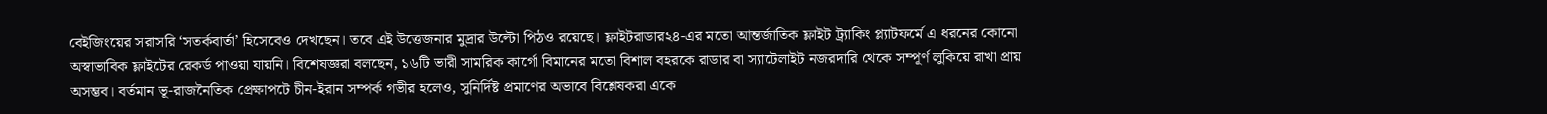বেইজিংয়ের সরাসরি ‘সতর্কবার্তা’ হিসেবেও দেখছেন। তবে এই উত্তেজনার মুদ্রার উল্টো পিঠও রয়েছে। ফ্লাইটরাডার২৪-এর মতো আন্তর্জাতিক ফ্লাইট ট্র্যাকিং প্ল্যাটফর্মে এ ধরনের কোনো অস্বাভাবিক ফ্লাইটের রেকর্ড পাওয়া যায়নি। বিশেষজ্ঞরা বলছেন, ১৬টি ভারী সামরিক কার্গো বিমানের মতো বিশাল বহরকে রাডার বা স্যাটেলাইট নজরদারি থেকে সম্পূর্ণ লুকিয়ে রাখা প্রায় অসম্ভব। বর্তমান ভূ-রাজনৈতিক প্রেক্ষাপটে চীন-ইরান সম্পর্ক গভীর হলেও, সুনির্দিষ্ট প্রমাণের অভাবে বিশ্লেষকরা একে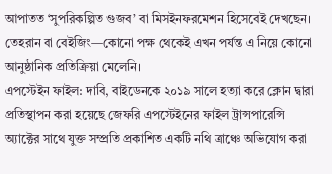আপাতত ‘সুপরিকল্পিত গুজব’ বা মিসইনফরমেশন হিসেবেই দেখছেন। তেহরান বা বেইজিং—কোনো পক্ষ থেকেই এখন পর্যন্ত এ নিয়ে কোনো আনুষ্ঠানিক প্রতিক্রিয়া মেলেনি।
এপস্টেইন ফাইল: দাবি, বাইডেনকে ২০১৯ সালে হত্যা করে ক্লোন দ্বারা প্রতিস্থাপন করা হয়েছে জেফরি এপস্টেইনের ফাইল ট্রান্সপারেন্সি অ্যাক্টের সাথে যুক্ত সম্প্রতি প্রকাশিত একটি নথি ত্রাঞ্চে অভিযোগ করা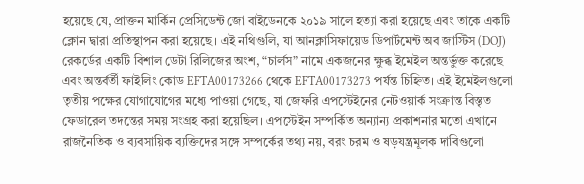হয়েছে যে, প্রাক্তন মার্কিন প্রেসিডেন্ট জো বাইডেনকে ২০১৯ সালে হত্যা করা হয়েছে এবং তাকে একটি ক্লোন দ্বারা প্রতিস্থাপন করা হয়েছে। এই নথিগুলি, যা আনক্লাসিফায়েড ডিপার্টমেন্ট অব জাস্টিস (DOJ) রেকর্ডের একটি বিশাল ডেটা রিলিজের অংশ, “চার্লস” নামে একজনের ক্ষুব্ধ ইমেইল অন্তর্ভুক্ত করেছে এবং অন্তর্বর্তী ফাইলিং কোড EFTA00173266 থেকে EFTA00173273 পর্যন্ত চিহ্নিত। এই ইমেইলগুলো তৃতীয় পক্ষের যোগাযোগের মধ্যে পাওয়া গেছে, যা জেফরি এপস্টেইনের নেটওয়ার্ক সংক্রান্ত বিস্তৃত ফেডারেল তদন্তের সময় সংগ্রহ করা হয়েছিল। এপস্টেইন সম্পর্কিত অন্যান্য প্রকাশনার মতো এখানে রাজনৈতিক ও ব্যবসায়িক ব্যক্তিদের সঙ্গে সম্পর্কের তথ্য নয়, বরং চরম ও ষড়যন্ত্রমূলক দাবিগুলো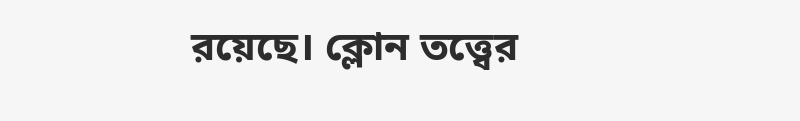রয়েছে। ক্লোন তত্ত্বের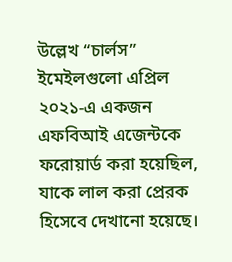উল্লেখ “চার্লস” ইমেইলগুলো এপ্রিল ২০২১-এ একজন এফবিআই এজেন্টকে ফরোয়ার্ড করা হয়েছিল, যাকে লাল করা প্রেরক হিসেবে দেখানো হয়েছে।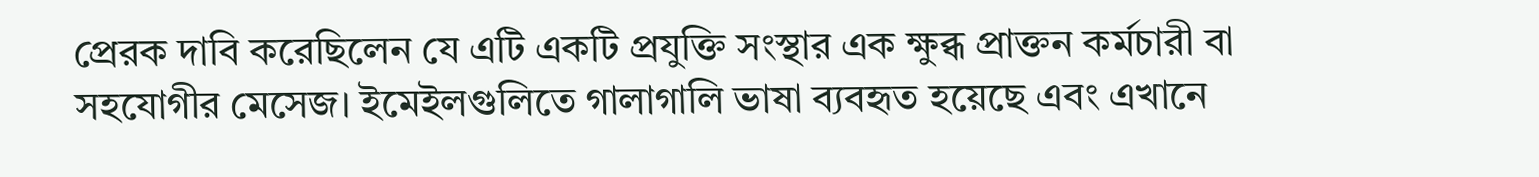প্রেরক দাবি করেছিলেন যে এটি একটি প্রযুক্তি সংস্থার এক ক্ষুব্ধ প্রাক্তন কর্মচারী বা সহযোগীর মেসেজ। ইমেইলগুলিতে গালাগালি ভাষা ব্যবহৃত হয়েছে এবং এখানে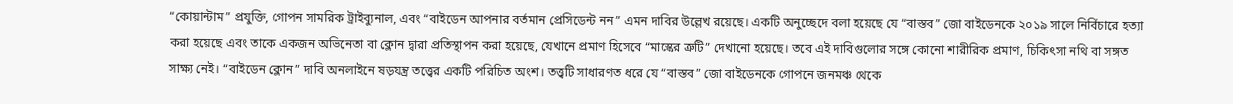“কোয়ান্টাম” প্রযুক্তি, গোপন সামরিক ট্রাইব্যুনাল, এবং “বাইডেন আপনার বর্তমান প্রেসিডেন্ট নন” এমন দাবির উল্লেখ রয়েছে। একটি অনুচ্ছেদে বলা হয়েছে যে “বাস্তব” জো বাইডেনকে ২০১৯ সালে নির্বিচারে হত্যা করা হয়েছে এবং তাকে একজন অভিনেতা বা ক্লোন দ্বারা প্রতিস্থাপন করা হয়েছে, যেখানে প্রমাণ হিসেবে “মাস্কের ত্রুটি” দেখানো হয়েছে। তবে এই দাবিগুলোর সঙ্গে কোনো শারীরিক প্রমাণ, চিকিৎসা নথি বা সঙ্গত সাক্ষ্য নেই। “বাইডেন ক্লোন” দাবি অনলাইনে ষড়যন্ত্র তত্ত্বের একটি পরিচিত অংশ। তত্ত্বটি সাধারণত ধরে যে “বাস্তব” জো বাইডেনকে গোপনে জনমঞ্চ থেকে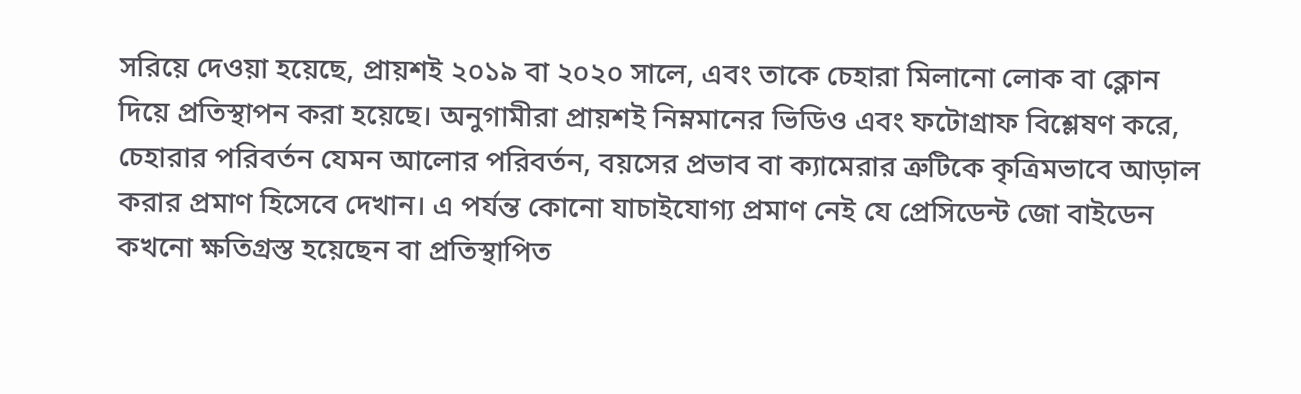সরিয়ে দেওয়া হয়েছে, প্রায়শই ২০১৯ বা ২০২০ সালে, এবং তাকে চেহারা মিলানো লোক বা ক্লোন দিয়ে প্রতিস্থাপন করা হয়েছে। অনুগামীরা প্রায়শই নিম্নমানের ভিডিও এবং ফটোগ্রাফ বিশ্লেষণ করে, চেহারার পরিবর্তন যেমন আলোর পরিবর্তন, বয়সের প্রভাব বা ক্যামেরার ত্রুটিকে কৃত্রিমভাবে আড়াল করার প্রমাণ হিসেবে দেখান। এ পর্যন্ত কোনো যাচাইযোগ্য প্রমাণ নেই যে প্রেসিডেন্ট জো বাইডেন কখনো ক্ষতিগ্রস্ত হয়েছেন বা প্রতিস্থাপিত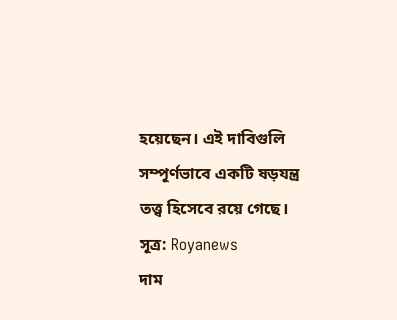হয়েছেন। এই দাবিগুলি সম্পূর্ণভাবে একটি ষড়যন্ত্র তত্ত্ব হিসেবে রয়ে গেছে। সূত্র: Royanews
দাম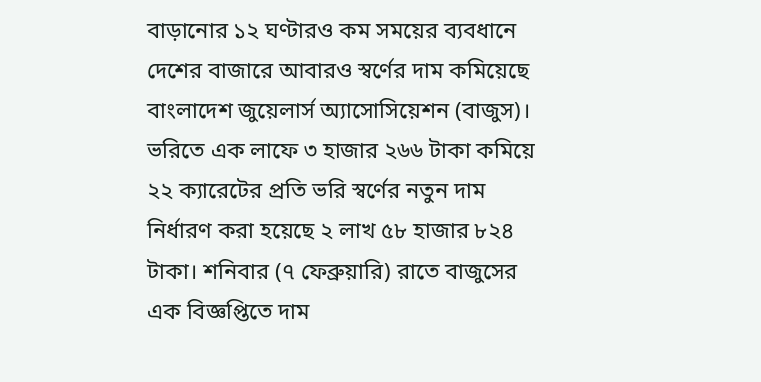বাড়ানোর ১২ ঘণ্টারও কম সময়ের ব্যবধানে দেশের বাজারে আবারও স্বর্ণের দাম কমিয়েছে বাংলাদেশ জুয়েলার্স অ্যাসোসিয়েশন (বাজুস)। ভরিতে এক লাফে ৩ হাজার ২৬৬ টাকা কমিয়ে ২২ ক্যারেটের প্রতি ভরি স্বর্ণের নতুন দাম নির্ধারণ করা হয়েছে ২ লাখ ৫৮ হাজার ৮২৪ টাকা। শনিবার (৭ ফেব্রুয়ারি) রাতে বাজুসের এক বিজ্ঞপ্তিতে দাম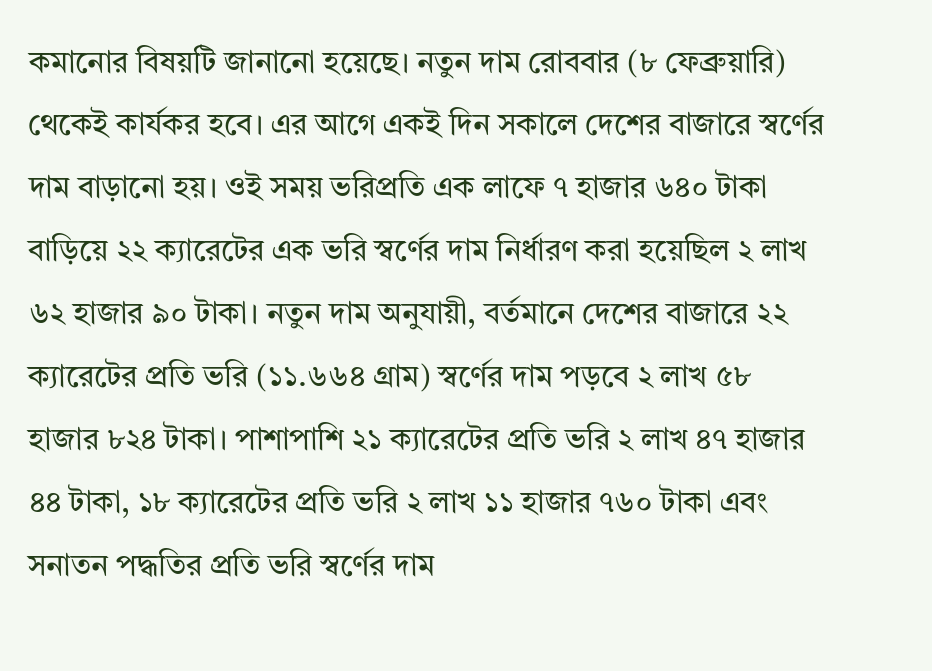কমানোর বিষয়টি জানানো হয়েছে। নতুন দাম রোববার (৮ ফেব্রুয়ারি) থেকেই কার্যকর হবে। এর আগে একই দিন সকালে দেশের বাজারে স্বর্ণের দাম বাড়ানো হয়। ওই সময় ভরিপ্রতি এক লাফে ৭ হাজার ৬৪০ টাকা বাড়িয়ে ২২ ক্যারেটের এক ভরি স্বর্ণের দাম নির্ধারণ করা হয়েছিল ২ লাখ ৬২ হাজার ৯০ টাকা। নতুন দাম অনুযায়ী, বর্তমানে দেশের বাজারে ২২ ক্যারেটের প্রতি ভরি (১১.৬৬৪ গ্রাম) স্বর্ণের দাম পড়বে ২ লাখ ৫৮ হাজার ৮২৪ টাকা। পাশাপাশি ২১ ক্যারেটের প্রতি ভরি ২ লাখ ৪৭ হাজার ৪৪ টাকা, ১৮ ক্যারেটের প্রতি ভরি ২ লাখ ১১ হাজার ৭৬০ টাকা এবং সনাতন পদ্ধতির প্রতি ভরি স্বর্ণের দাম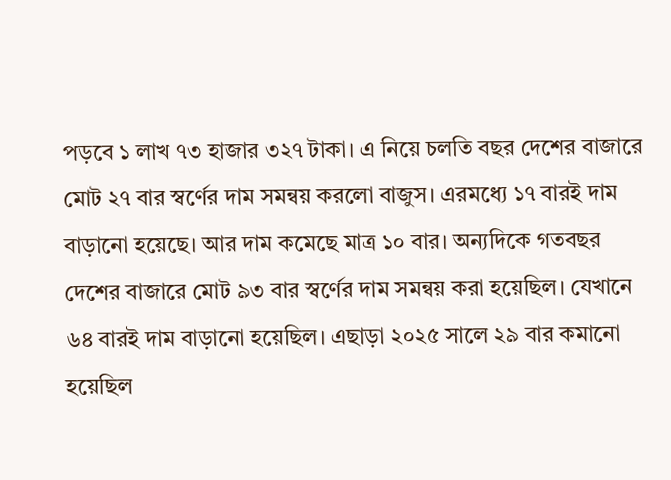পড়বে ১ লাখ ৭৩ হাজার ৩২৭ টাকা। এ নিয়ে চলতি বছর দেশের বাজারে মোট ২৭ বার স্বর্ণের দাম সমন্বয় করলো বাজুস। এরমধ্যে ১৭ বারই দাম বাড়ানো হয়েছে। আর দাম কমেছে মাত্র ১০ বার। অন্যদিকে গতবছর দেশের বাজারে মোট ৯৩ বার স্বর্ণের দাম সমন্বয় করা হয়েছিল। যেখানে ৬৪ বারই দাম বাড়ানো হয়েছিল। এছাড়া ২০২৫ সালে ২৯ বার কমানো হয়েছিল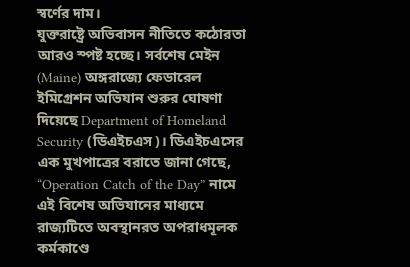স্বর্ণের দাম।
যুক্তরাষ্ট্রে অভিবাসন নীতিতে কঠোরতা আরও স্পষ্ট হচ্ছে। সর্বশেষ মেইন (Maine) অঙ্গরাজ্যে ফেডারেল ইমিগ্রেশন অভিযান শুরুর ঘোষণা দিয়েছে Department of Homeland Security (ডিএইচএস)। ডিএইচএসের এক মুখপাত্রের বরাতে জানা গেছে, “Operation Catch of the Day” নামে এই বিশেষ অভিযানের মাধ্যমে রাজ্যটিতে অবস্থানরত অপরাধমূলক কর্মকাণ্ডে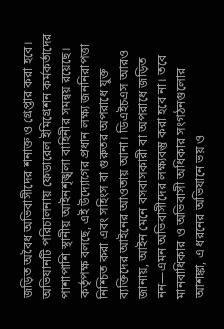জড়িত অবৈধ অভিবাসীদের শনাক্ত ও গ্রেপ্তার করা হবে। অভিযানটি পরিচালনায় ফেডারেল ইমিগ্রেশন কর্মকর্তাদের পাশাপাশি স্থানীয় আইনশৃঙ্খলা বাহিনীর সমন্বয় রয়েছে। কর্তৃপক্ষ বলছে, এই উদ্যোগের প্রধান লক্ষ্য জননিরাপত্তা নিশ্চিত করা এবং সহিংস বা গুরুতর অপরাধে যুক্ত ব্যক্তিদের আইনের আওতায় আনা। ডিএইচএস আরও জানায়, আইন মেনে বসবাসকারী বা অপরাধে জড়িত নন—এমন অভিবাসীদের লক্ষ্যবস্তু করা হবে না। তবে মানবাধিকার ও অভিবাসী অধিকার সংগঠনগুলোর আশঙ্কা, এ ধরনের অভিযানে ভয় ও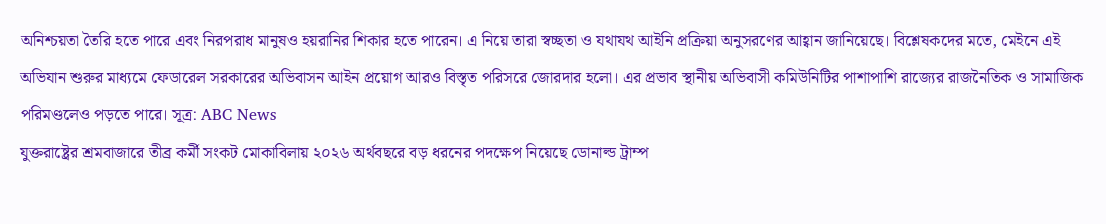অনিশ্চয়তা তৈরি হতে পারে এবং নিরপরাধ মানুষও হয়রানির শিকার হতে পারেন। এ নিয়ে তারা স্বচ্ছতা ও যথাযথ আইনি প্রক্রিয়া অনুসরণের আহ্বান জানিয়েছে। বিশ্লেষকদের মতে, মেইনে এই অভিযান শুরুর মাধ্যমে ফেডারেল সরকারের অভিবাসন আইন প্রয়োগ আরও বিস্তৃত পরিসরে জোরদার হলো। এর প্রভাব স্থানীয় অভিবাসী কমিউনিটির পাশাপাশি রাজ্যের রাজনৈতিক ও সামাজিক পরিমণ্ডলেও পড়তে পারে। সূত্র: ABC News
যুক্তরাষ্ট্রের শ্রমবাজারে তীব্র কর্মী সংকট মোকাবিলায় ২০২৬ অর্থবছরে বড় ধরনের পদক্ষেপ নিয়েছে ডোনাল্ড ট্রাম্প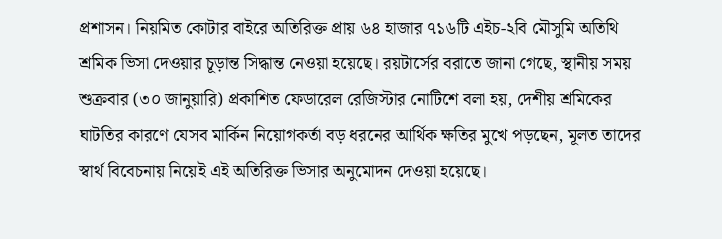প্রশাসন। নিয়মিত কোটার বাইরে অতিরিক্ত প্রায় ৬৪ হাজার ৭১৬টি এইচ-২বি মৌসুমি অতিথি শ্রমিক ভিসা দেওয়ার চূড়ান্ত সিদ্ধান্ত নেওয়া হয়েছে। রয়টার্সের বরাতে জানা গেছে, স্থানীয় সময় শুক্রবার (৩০ জানুয়ারি) প্রকাশিত ফেডারেল রেজিস্টার নোটিশে বলা হয়, দেশীয় শ্রমিকের ঘাটতির কারণে যেসব মার্কিন নিয়োগকর্তা বড় ধরনের আর্থিক ক্ষতির মুখে পড়ছেন, মূলত তাদের স্বার্থ বিবেচনায় নিয়েই এই অতিরিক্ত ভিসার অনুমোদন দেওয়া হয়েছে।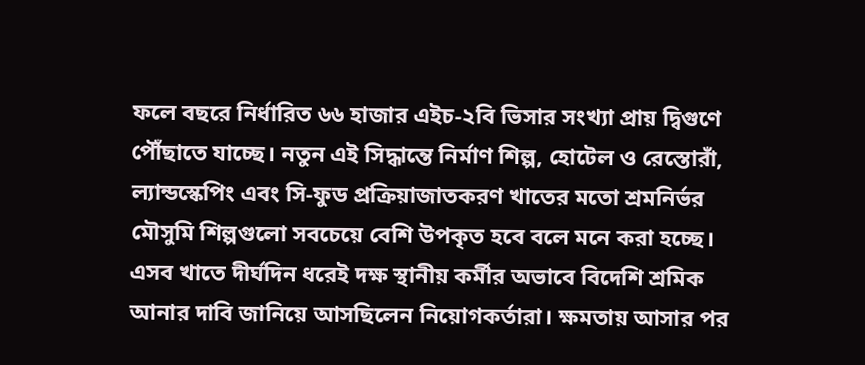ফলে বছরে নির্ধারিত ৬৬ হাজার এইচ-২বি ভিসার সংখ্যা প্রায় দ্বিগুণে পৌঁছাতে যাচ্ছে। নতুন এই সিদ্ধান্তে নির্মাণ শিল্প, হোটেল ও রেস্তোরাঁ, ল্যান্ডস্কেপিং এবং সি-ফুড প্রক্রিয়াজাতকরণ খাতের মতো শ্রমনির্ভর মৌসুমি শিল্পগুলো সবচেয়ে বেশি উপকৃত হবে বলে মনে করা হচ্ছে। এসব খাতে দীর্ঘদিন ধরেই দক্ষ স্থানীয় কর্মীর অভাবে বিদেশি শ্রমিক আনার দাবি জানিয়ে আসছিলেন নিয়োগকর্তারা। ক্ষমতায় আসার পর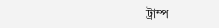ট্রাম্প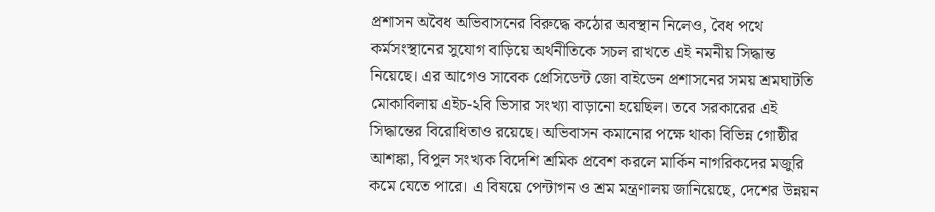প্রশাসন অবৈধ অভিবাসনের বিরুদ্ধে কঠোর অবস্থান নিলেও, বৈধ পথে কর্মসংস্থানের সুযোগ বাড়িয়ে অর্থনীতিকে সচল রাখতে এই নমনীয় সিদ্ধান্ত নিয়েছে। এর আগেও সাবেক প্রেসিডেন্ট জো বাইডেন প্রশাসনের সময় শ্রমঘাটতি মোকাবিলায় এইচ-২বি ভিসার সংখ্যা বাড়ানো হয়েছিল। তবে সরকারের এই সিদ্ধান্তের বিরোধিতাও রয়েছে। অভিবাসন কমানোর পক্ষে থাকা বিভিন্ন গোষ্ঠীর আশঙ্কা, বিপুল সংখ্যক বিদেশি শ্রমিক প্রবেশ করলে মার্কিন নাগরিকদের মজুরি কমে যেতে পারে। এ বিষয়ে পেন্টাগন ও শ্রম মন্ত্রণালয় জানিয়েছে, দেশের উন্নয়ন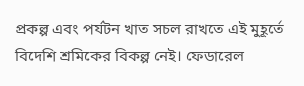প্রকল্প এবং পর্যটন খাত সচল রাখতে এই মুহূর্তে বিদেশি শ্রমিকের বিকল্প নেই। ফেডারেল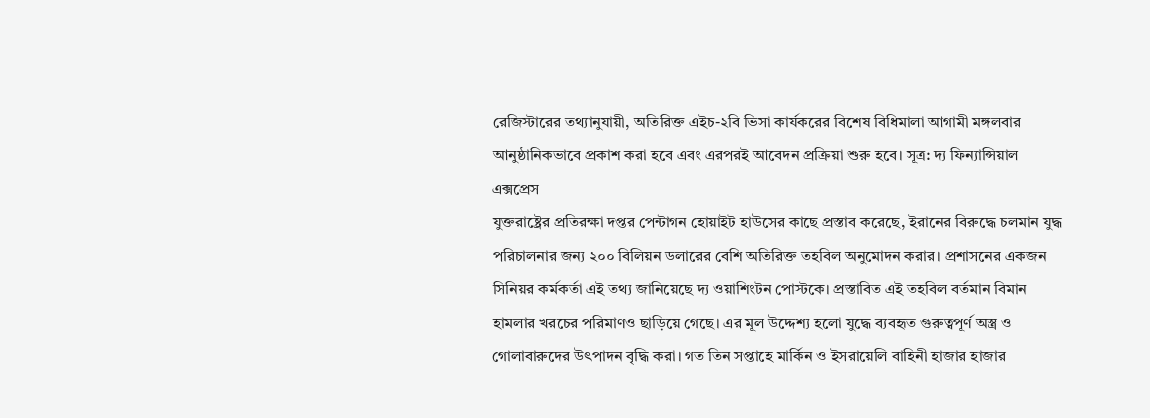রেজিস্টারের তথ্যানুযায়ী, অতিরিক্ত এইচ-২বি ভিসা কার্যকরের বিশেষ বিধিমালা আগামী মঙ্গলবার আনুষ্ঠানিকভাবে প্রকাশ করা হবে এবং এরপরই আবেদন প্রক্রিয়া শুরু হবে। সূত্র: দ্য ফিন্যান্সিয়াল এক্সপ্রেস
যুক্তরাষ্ট্রের প্রতিরক্ষা দপ্তর পেন্টাগন হোয়াইট হাউসের কাছে প্রস্তাব করেছে, ইরানের বিরুদ্ধে চলমান যুদ্ধ পরিচালনার জন্য ২০০ বিলিয়ন ডলারের বেশি অতিরিক্ত তহবিল অনুমোদন করার। প্রশাসনের একজন সিনিয়র কর্মকর্তা এই তথ্য জানিয়েছে দ্য ওয়াশিংটন পোস্টকে। প্রস্তাবিত এই তহবিল বর্তমান বিমান হামলার খরচের পরিমাণও ছাড়িয়ে গেছে। এর মূল উদ্দেশ্য হলো যুদ্ধে ব্যবহৃত গুরুত্বপূর্ণ অস্ত্র ও গোলাবারুদের উৎপাদন বৃদ্ধি করা। গত তিন সপ্তাহে মার্কিন ও ইসরায়েলি বাহিনী হাজার হাজার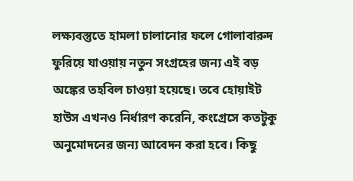লক্ষ্যবস্তুতে হামলা চালানোর ফলে গোলাবারুদ ফুরিয়ে যাওয়ায় নতুন সংগ্রহের জন্য এই বড় অঙ্কের তহবিল চাওয়া হয়েছে। তবে হোয়াইট হাউস এখনও নির্ধারণ করেনি, কংগ্রেসে কতটুকু অনুমোদনের জন্য আবেদন করা হবে। কিছু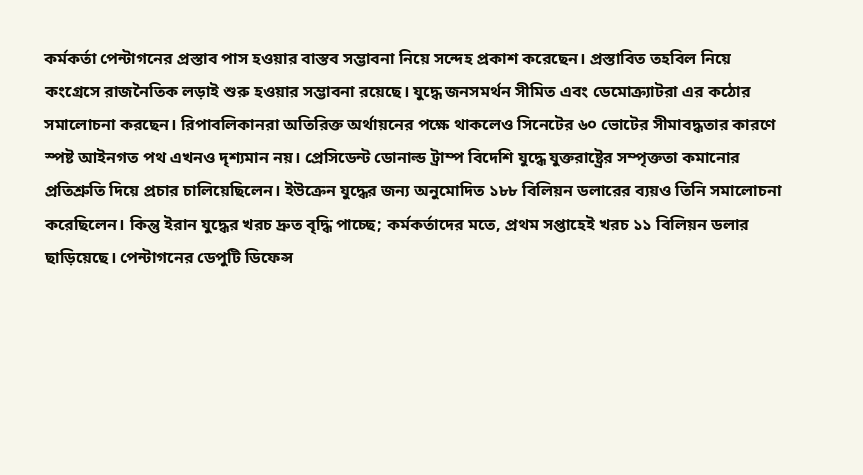কর্মকর্তা পেন্টাগনের প্রস্তাব পাস হওয়ার বাস্তব সম্ভাবনা নিয়ে সন্দেহ প্রকাশ করেছেন। প্রস্তাবিত তহবিল নিয়ে কংগ্রেসে রাজনৈতিক লড়াই শুরু হওয়ার সম্ভাবনা রয়েছে। যুদ্ধে জনসমর্থন সীমিত এবং ডেমোক্র্যাটরা এর কঠোর সমালোচনা করছেন। রিপাবলিকানরা অতিরিক্ত অর্থায়নের পক্ষে থাকলেও সিনেটের ৬০ ভোটের সীমাবদ্ধতার কারণে স্পষ্ট আইনগত পথ এখনও দৃশ্যমান নয়। প্রেসিডেন্ট ডোনাল্ড ট্রাম্প বিদেশি যুদ্ধে যুক্তরাষ্ট্রের সম্পৃক্ততা কমানোর প্রতিশ্রুতি দিয়ে প্রচার চালিয়েছিলেন। ইউক্রেন যুদ্ধের জন্য অনুমোদিত ১৮৮ বিলিয়ন ডলারের ব্যয়ও তিনি সমালোচনা করেছিলেন। কিন্তু ইরান যুদ্ধের খরচ দ্রুত বৃদ্ধি পাচ্ছে; কর্মকর্তাদের মতে, প্রথম সপ্তাহেই খরচ ১১ বিলিয়ন ডলার ছাড়িয়েছে। পেন্টাগনের ডেপুটি ডিফেন্স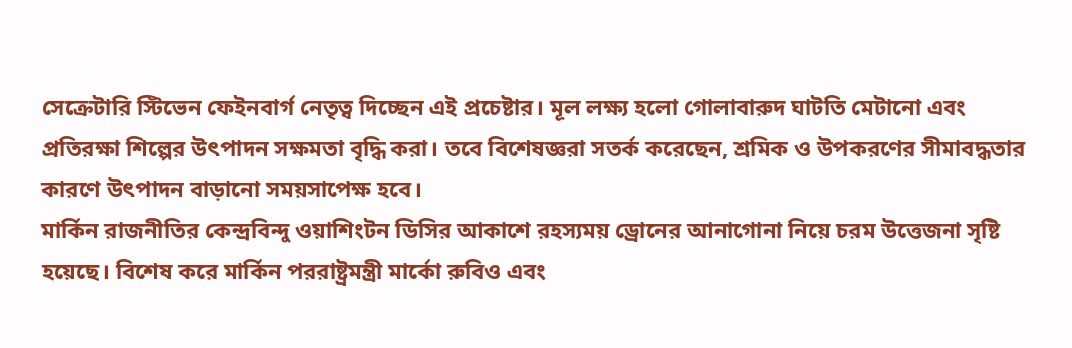সেক্রেটারি স্টিভেন ফেইনবার্গ নেতৃত্ব দিচ্ছেন এই প্রচেষ্টার। মূল লক্ষ্য হলো গোলাবারুদ ঘাটতি মেটানো এবং প্রতিরক্ষা শিল্পের উৎপাদন সক্ষমতা বৃদ্ধি করা। তবে বিশেষজ্ঞরা সতর্ক করেছেন, শ্রমিক ও উপকরণের সীমাবদ্ধতার কারণে উৎপাদন বাড়ানো সময়সাপেক্ষ হবে।
মার্কিন রাজনীতির কেন্দ্রবিন্দু ওয়াশিংটন ডিসির আকাশে রহস্যময় ড্রোনের আনাগোনা নিয়ে চরম উত্তেজনা সৃষ্টি হয়েছে। বিশেষ করে মার্কিন পররাষ্ট্রমন্ত্রী মার্কো রুবিও এবং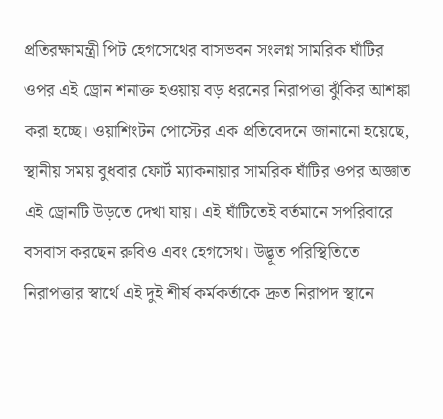প্রতিরক্ষামন্ত্রী পিট হেগসেথের বাসভবন সংলগ্ন সামরিক ঘাঁটির ওপর এই ড্রোন শনাক্ত হওয়ায় বড় ধরনের নিরাপত্তা ঝুঁকির আশঙ্কা করা হচ্ছে। ওয়াশিংটন পোস্টের এক প্রতিবেদনে জানানো হয়েছে, স্থানীয় সময় বুধবার ফোর্ট ম্যাকনায়ার সামরিক ঘাঁটির ওপর অজ্ঞাত এই ড্রোনটি উড়তে দেখা যায়। এই ঘাঁটিতেই বর্তমানে সপরিবারে বসবাস করছেন রুবিও এবং হেগসেথ। উদ্ভূত পরিস্থিতিতে নিরাপত্তার স্বার্থে এই দুই শীর্ষ কর্মকর্তাকে দ্রুত নিরাপদ স্থানে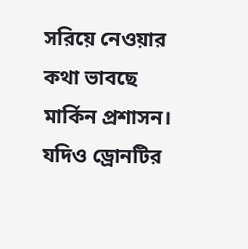সরিয়ে নেওয়ার কথা ভাবছে মার্কিন প্রশাসন। যদিও ড্রোনটির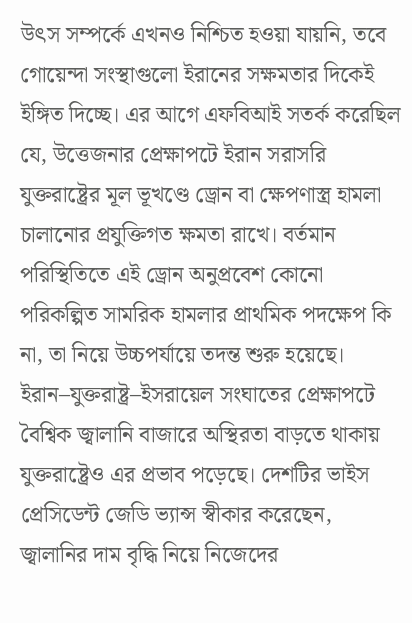উৎস সম্পর্কে এখনও নিশ্চিত হওয়া যায়নি, তবে গোয়েন্দা সংস্থাগুলো ইরানের সক্ষমতার দিকেই ইঙ্গিত দিচ্ছে। এর আগে এফবিআই সতর্ক করেছিল যে, উত্তেজনার প্রেক্ষাপটে ইরান সরাসরি যুক্তরাষ্ট্রের মূল ভূখণ্ডে ড্রোন বা ক্ষেপণাস্ত্র হামলা চালানোর প্রযুক্তিগত ক্ষমতা রাখে। বর্তমান পরিস্থিতিতে এই ড্রোন অনুপ্রবেশ কোনো পরিকল্পিত সামরিক হামলার প্রাথমিক পদক্ষেপ কি না, তা নিয়ে উচ্চপর্যায়ে তদন্ত শুরু হয়েছে।
ইরান–যুক্তরাষ্ট্র–ইসরায়েল সংঘাতের প্রেক্ষাপটে বৈশ্বিক জ্বালানি বাজারে অস্থিরতা বাড়তে থাকায় যুক্তরাষ্ট্রেও এর প্রভাব পড়েছে। দেশটির ভাইস প্রেসিডেন্ট জেডি ভ্যান্স স্বীকার করেছেন, জ্বালানির দাম বৃদ্ধি নিয়ে নিজেদের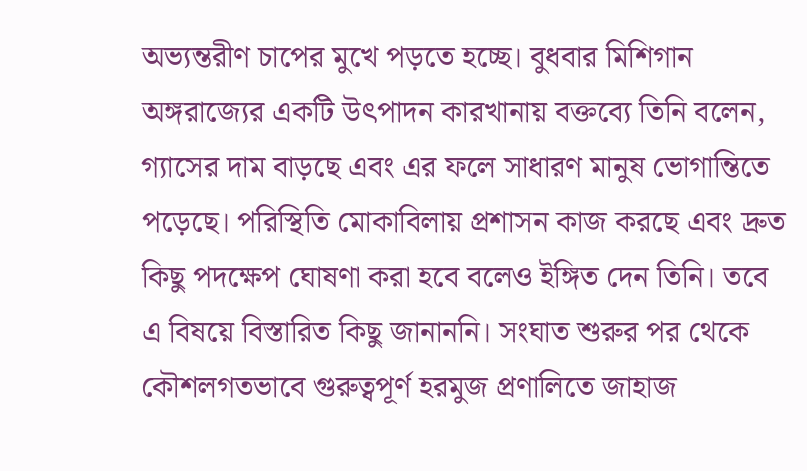অভ্যন্তরীণ চাপের মুখে পড়তে হচ্ছে। বুধবার মিশিগান অঙ্গরাজ্যের একটি উৎপাদন কারখানায় বক্তব্যে তিনি বলেন, গ্যাসের দাম বাড়ছে এবং এর ফলে সাধারণ মানুষ ভোগান্তিতে পড়েছে। পরিস্থিতি মোকাবিলায় প্রশাসন কাজ করছে এবং দ্রুত কিছু পদক্ষেপ ঘোষণা করা হবে বলেও ইঙ্গিত দেন তিনি। তবে এ বিষয়ে বিস্তারিত কিছু জানাননি। সংঘাত শুরুর পর থেকে কৌশলগতভাবে গুরুত্বপূর্ণ হরমুজ প্রণালিতে জাহাজ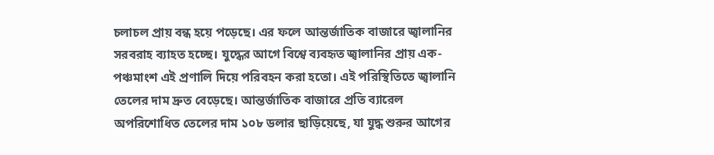চলাচল প্রায় বন্ধ হয়ে পড়েছে। এর ফলে আন্তর্জাতিক বাজারে জ্বালানির সরবরাহ ব্যাহত হচ্ছে। যুদ্ধের আগে বিশ্বে ব্যবহৃত জ্বালানির প্রায় এক-পঞ্চমাংশ এই প্রণালি দিয়ে পরিবহন করা হতো। এই পরিস্থিতিতে জ্বালানি তেলের দাম দ্রুত বেড়েছে। আন্তর্জাতিক বাজারে প্রতি ব্যারেল অপরিশোধিত তেলের দাম ১০৮ ডলার ছাড়িয়েছে, যা যুদ্ধ শুরুর আগের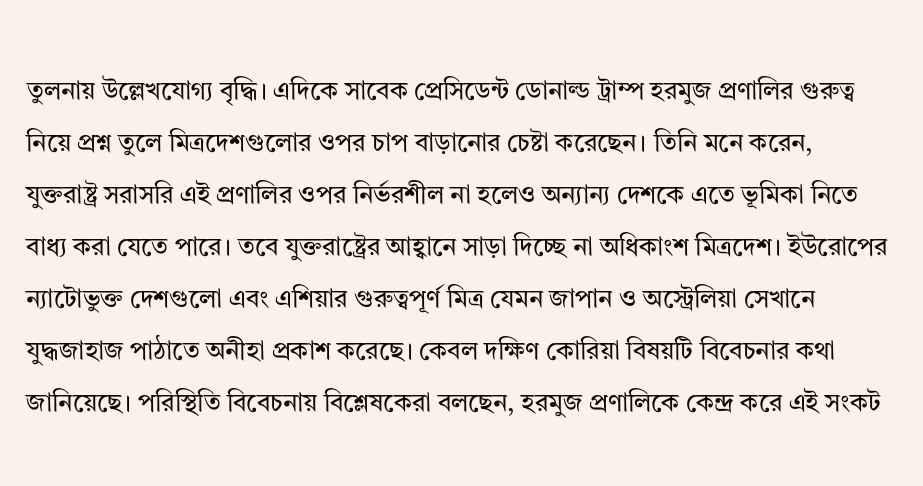তুলনায় উল্লেখযোগ্য বৃদ্ধি। এদিকে সাবেক প্রেসিডেন্ট ডোনাল্ড ট্রাম্প হরমুজ প্রণালির গুরুত্ব নিয়ে প্রশ্ন তুলে মিত্রদেশগুলোর ওপর চাপ বাড়ানোর চেষ্টা করেছেন। তিনি মনে করেন, যুক্তরাষ্ট্র সরাসরি এই প্রণালির ওপর নির্ভরশীল না হলেও অন্যান্য দেশকে এতে ভূমিকা নিতে বাধ্য করা যেতে পারে। তবে যুক্তরাষ্ট্রের আহ্বানে সাড়া দিচ্ছে না অধিকাংশ মিত্রদেশ। ইউরোপের ন্যাটোভুক্ত দেশগুলো এবং এশিয়ার গুরুত্বপূর্ণ মিত্র যেমন জাপান ও অস্ট্রেলিয়া সেখানে যুদ্ধজাহাজ পাঠাতে অনীহা প্রকাশ করেছে। কেবল দক্ষিণ কোরিয়া বিষয়টি বিবেচনার কথা জানিয়েছে। পরিস্থিতি বিবেচনায় বিশ্লেষকেরা বলছেন, হরমুজ প্রণালিকে কেন্দ্র করে এই সংকট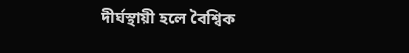দীর্ঘস্থায়ী হলে বৈশ্বিক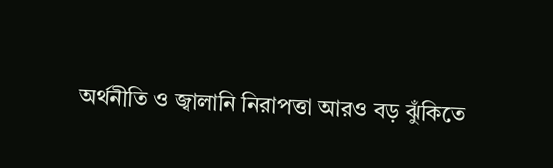অর্থনীতি ও জ্বালানি নিরাপত্তা আরও বড় ঝুঁকিতে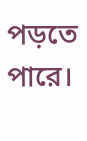পড়তে পারে।